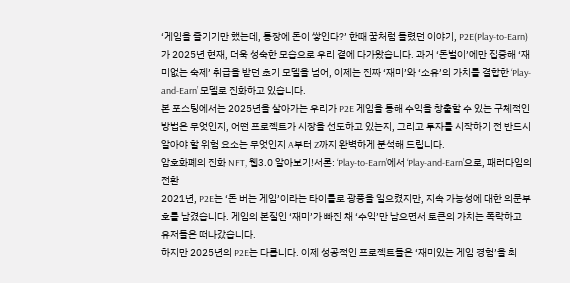‘게임을 즐기기만 했는데, 통장에 돈이 쌓인다?’ 한때 꿈처럼 들렸던 이야기, P2E(Play-to-Earn)가 2025년 현재, 더욱 성숙한 모습으로 우리 곁에 다가왔습니다. 과거 ‘돈벌이’에만 집중해 ‘재미없는 숙제’ 취급을 받던 초기 모델을 넘어, 이제는 진짜 ‘재미’와 ‘소유’의 가치를 결합한 ‘Play-and-Earn’ 모델로 진화하고 있습니다.
본 포스팅에서는 2025년을 살아가는 우리가 P2E 게임을 통해 수익을 창출할 수 있는 구체적인 방법은 무엇인지, 어떤 프로젝트가 시장을 선도하고 있는지, 그리고 투자를 시작하기 전 반드시 알아야 할 위험 요소는 무엇인지 A부터 Z까지 완벽하게 분석해 드립니다.
암호화폐의 진화 NFT, 웹3.0 알아보기!서론: ‘Play-to-Earn’에서 ‘Play-and-Earn’으로, 패러다임의 전환
2021년, P2E는 ‘돈 버는 게임’이라는 타이틀로 광풍을 일으켰지만, 지속 가능성에 대한 의문부호를 남겼습니다. 게임의 본질인 ‘재미’가 빠진 채 ‘수익’만 남으면서 토큰의 가치는 폭락하고 유저들은 떠나갔습니다.
하지만 2025년의 P2E는 다릅니다. 이제 성공적인 프로젝트들은 ‘재미있는 게임 경험’을 최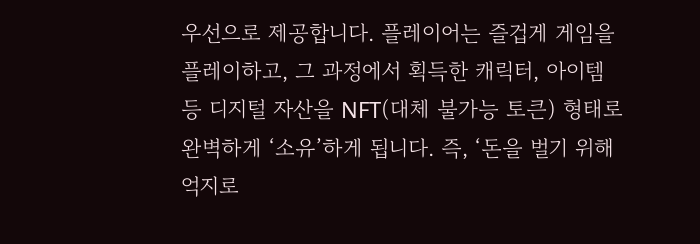우선으로 제공합니다. 플레이어는 즐겁게 게임을 플레이하고, 그 과정에서 획득한 캐릭터, 아이템 등 디지털 자산을 NFT(대체 불가능 토큰) 형태로 완벽하게 ‘소유’하게 됩니다. 즉, ‘돈을 벌기 위해 억지로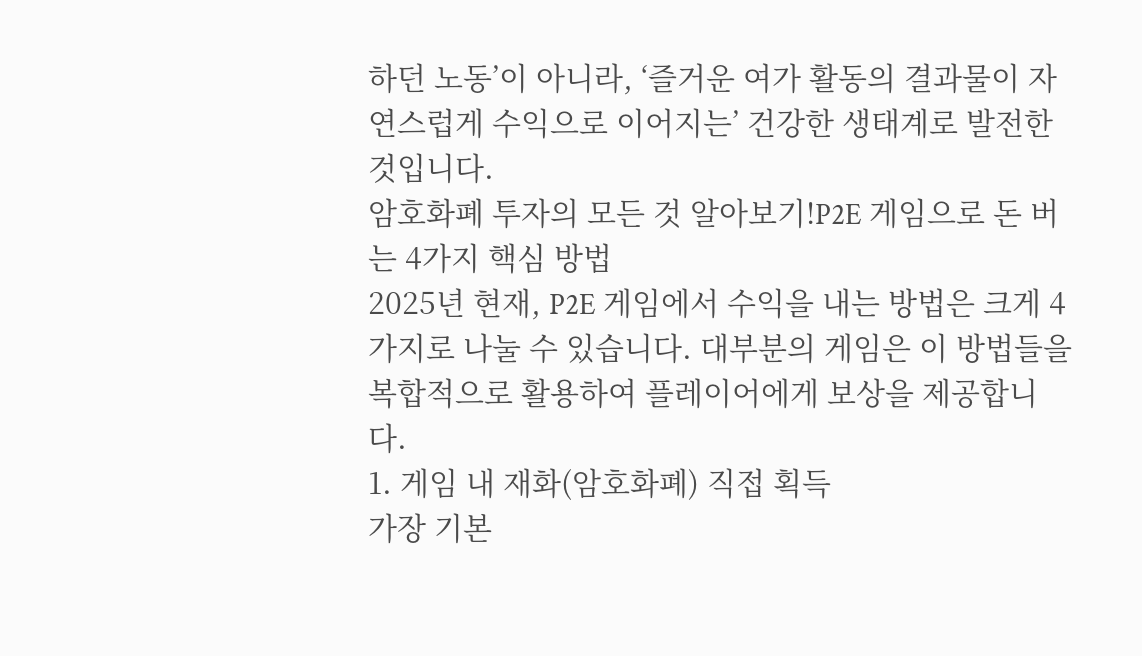하던 노동’이 아니라, ‘즐거운 여가 활동의 결과물이 자연스럽게 수익으로 이어지는’ 건강한 생태계로 발전한 것입니다.
암호화폐 투자의 모든 것 알아보기!P2E 게임으로 돈 버는 4가지 핵심 방법
2025년 현재, P2E 게임에서 수익을 내는 방법은 크게 4가지로 나눌 수 있습니다. 대부분의 게임은 이 방법들을 복합적으로 활용하여 플레이어에게 보상을 제공합니다.
1. 게임 내 재화(암호화폐) 직접 획득
가장 기본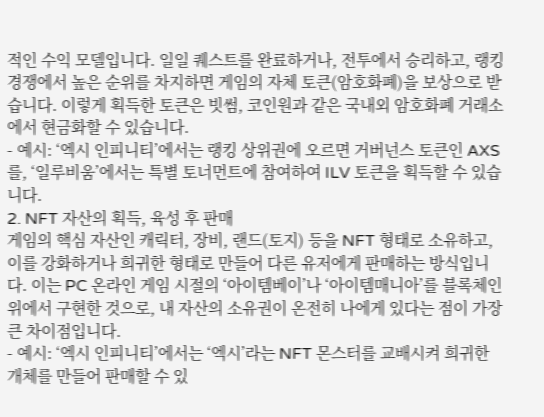적인 수익 모델입니다. 일일 퀘스트를 완료하거나, 전투에서 승리하고, 랭킹 경쟁에서 높은 순위를 차지하면 게임의 자체 토큰(암호화폐)을 보상으로 받습니다. 이렇게 획득한 토큰은 빗썸, 코인원과 같은 국내외 암호화폐 거래소에서 현금화할 수 있습니다.
- 예시: ‘엑시 인피니티’에서는 랭킹 상위권에 오르면 거버넌스 토큰인 AXS를, ‘일루비움’에서는 특별 토너먼트에 참여하여 ILV 토큰을 획득할 수 있습니다.
2. NFT 자산의 획득, 육성 후 판매
게임의 핵심 자산인 캐릭터, 장비, 랜드(토지) 등을 NFT 형태로 소유하고, 이를 강화하거나 희귀한 형태로 만들어 다른 유저에게 판매하는 방식입니다. 이는 PC 온라인 게임 시절의 ‘아이템베이’나 ‘아이템매니아’를 블록체인 위에서 구현한 것으로, 내 자산의 소유권이 온전히 나에게 있다는 점이 가장 큰 차이점입니다.
- 예시: ‘엑시 인피니티’에서는 ‘엑시’라는 NFT 몬스터를 교배시켜 희귀한 개체를 만들어 판매할 수 있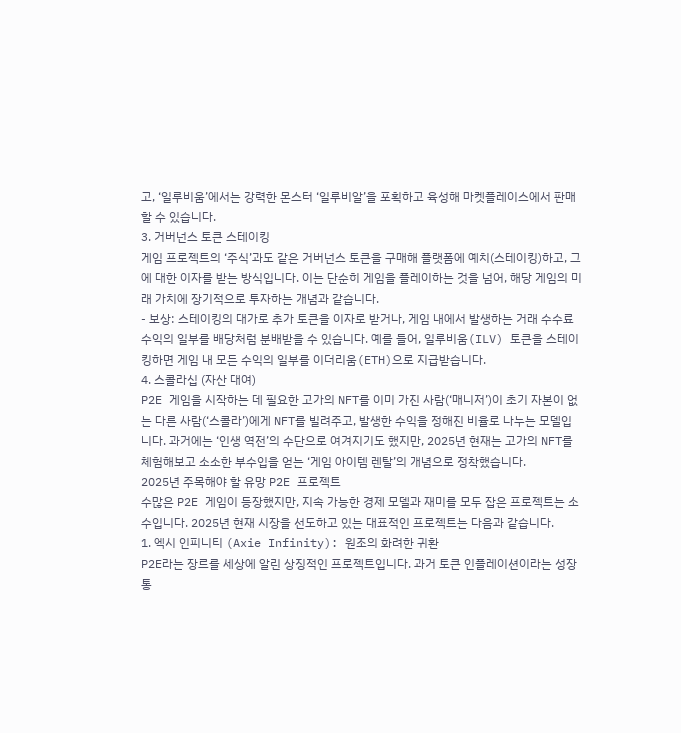고, ‘일루비움’에서는 강력한 몬스터 ‘일루비알’을 포획하고 육성해 마켓플레이스에서 판매할 수 있습니다.
3. 거버넌스 토큰 스테이킹
게임 프로젝트의 ‘주식’과도 같은 거버넌스 토큰을 구매해 플랫폼에 예치(스테이킹)하고, 그에 대한 이자를 받는 방식입니다. 이는 단순히 게임을 플레이하는 것을 넘어, 해당 게임의 미래 가치에 장기적으로 투자하는 개념과 같습니다.
- 보상: 스테이킹의 대가로 추가 토큰을 이자로 받거나, 게임 내에서 발생하는 거래 수수료 수익의 일부를 배당처럼 분배받을 수 있습니다. 예를 들어, 일루비움(ILV) 토큰을 스테이킹하면 게임 내 모든 수익의 일부를 이더리움(ETH)으로 지급받습니다.
4. 스콜라십 (자산 대여)
P2E 게임을 시작하는 데 필요한 고가의 NFT를 이미 가진 사람(‘매니저’)이 초기 자본이 없는 다른 사람(‘스콜라’)에게 NFT를 빌려주고, 발생한 수익을 정해진 비율로 나누는 모델입니다. 과거에는 ‘인생 역전’의 수단으로 여겨지기도 했지만, 2025년 현재는 고가의 NFT를 체험해보고 소소한 부수입을 얻는 ‘게임 아이템 렌탈’의 개념으로 정착했습니다.
2025년 주목해야 할 유망 P2E 프로젝트
수많은 P2E 게임이 등장했지만, 지속 가능한 경제 모델과 재미를 모두 잡은 프로젝트는 소수입니다. 2025년 현재 시장을 선도하고 있는 대표적인 프로젝트는 다음과 같습니다.
1. 엑시 인피니티 (Axie Infinity): 원조의 화려한 귀환
P2E라는 장르를 세상에 알린 상징적인 프로젝트입니다. 과거 토큰 인플레이션이라는 성장통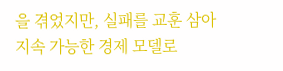을 겪었지만, 실패를 교훈 삼아 지속 가능한 경제 모델로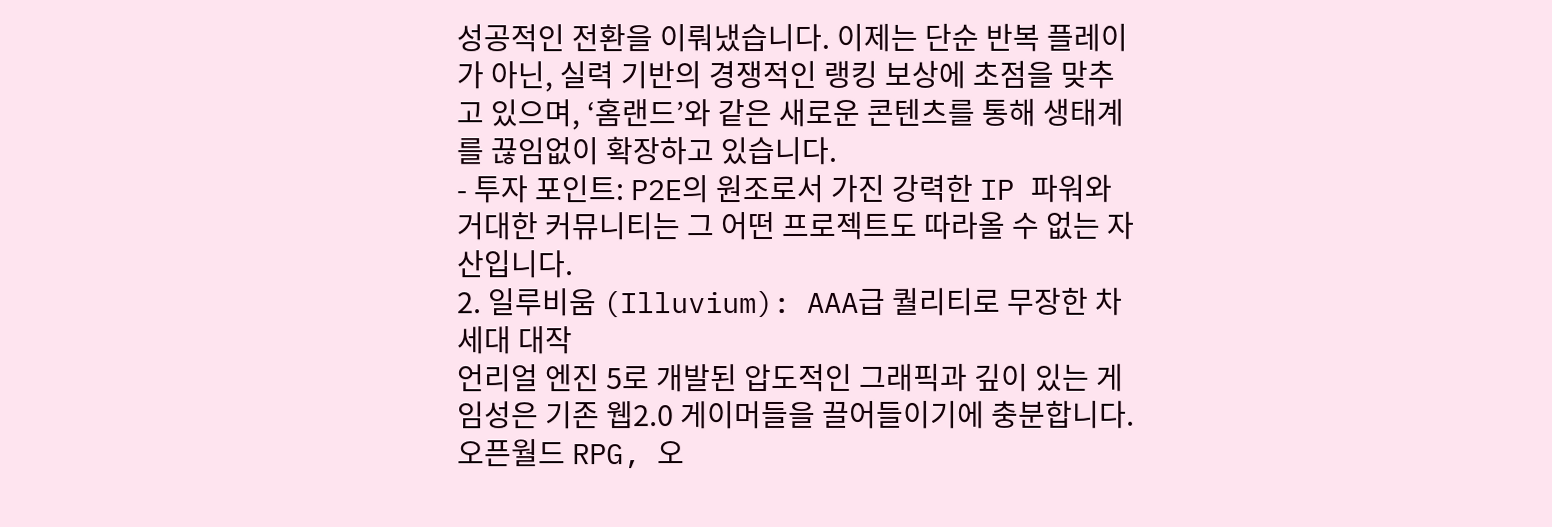성공적인 전환을 이뤄냈습니다. 이제는 단순 반복 플레이가 아닌, 실력 기반의 경쟁적인 랭킹 보상에 초점을 맞추고 있으며, ‘홈랜드’와 같은 새로운 콘텐츠를 통해 생태계를 끊임없이 확장하고 있습니다.
- 투자 포인트: P2E의 원조로서 가진 강력한 IP 파워와 거대한 커뮤니티는 그 어떤 프로젝트도 따라올 수 없는 자산입니다.
2. 일루비움 (Illuvium): AAA급 퀄리티로 무장한 차세대 대작
언리얼 엔진 5로 개발된 압도적인 그래픽과 깊이 있는 게임성은 기존 웹2.0 게이머들을 끌어들이기에 충분합니다. 오픈월드 RPG, 오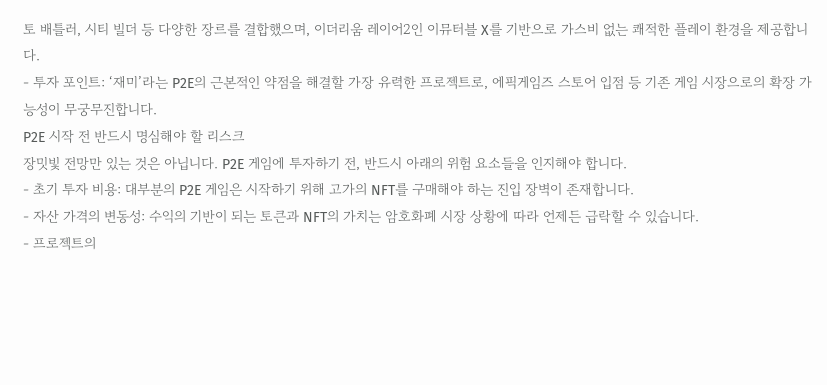토 배틀러, 시티 빌더 등 다양한 장르를 결합했으며, 이더리움 레이어2인 이뮤터블 X를 기반으로 가스비 없는 쾌적한 플레이 환경을 제공합니다.
- 투자 포인트: ‘재미’라는 P2E의 근본적인 약점을 해결할 가장 유력한 프로젝트로, 에픽게임즈 스토어 입점 등 기존 게임 시장으로의 확장 가능성이 무궁무진합니다.
P2E 시작 전 반드시 명심해야 할 리스크
장밋빛 전망만 있는 것은 아닙니다. P2E 게임에 투자하기 전, 반드시 아래의 위험 요소들을 인지해야 합니다.
- 초기 투자 비용: 대부분의 P2E 게임은 시작하기 위해 고가의 NFT를 구매해야 하는 진입 장벽이 존재합니다.
- 자산 가격의 변동성: 수익의 기반이 되는 토큰과 NFT의 가치는 암호화폐 시장 상황에 따라 언제든 급락할 수 있습니다.
- 프로젝트의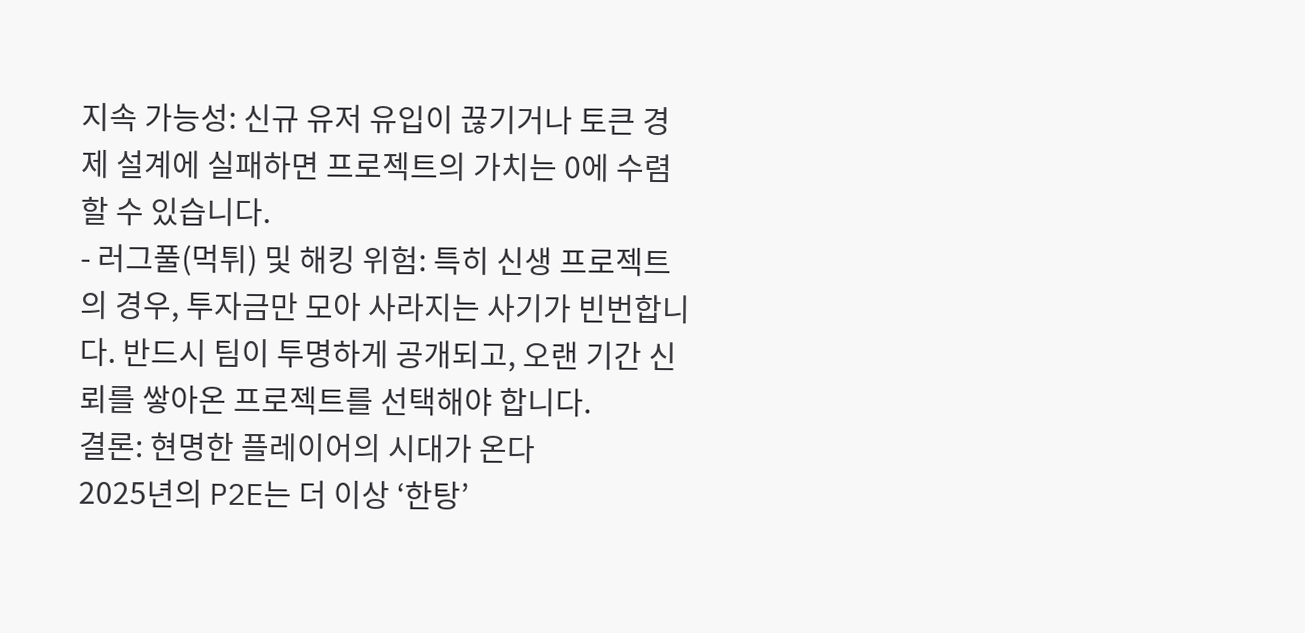지속 가능성: 신규 유저 유입이 끊기거나 토큰 경제 설계에 실패하면 프로젝트의 가치는 0에 수렴할 수 있습니다.
- 러그풀(먹튀) 및 해킹 위험: 특히 신생 프로젝트의 경우, 투자금만 모아 사라지는 사기가 빈번합니다. 반드시 팀이 투명하게 공개되고, 오랜 기간 신뢰를 쌓아온 프로젝트를 선택해야 합니다.
결론: 현명한 플레이어의 시대가 온다
2025년의 P2E는 더 이상 ‘한탕’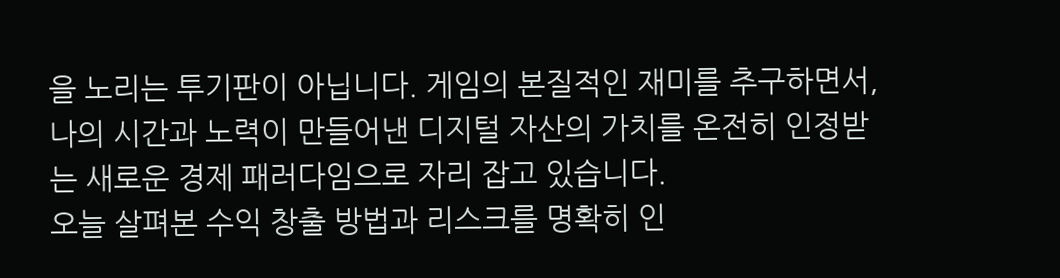을 노리는 투기판이 아닙니다. 게임의 본질적인 재미를 추구하면서, 나의 시간과 노력이 만들어낸 디지털 자산의 가치를 온전히 인정받는 새로운 경제 패러다임으로 자리 잡고 있습니다.
오늘 살펴본 수익 창출 방법과 리스크를 명확히 인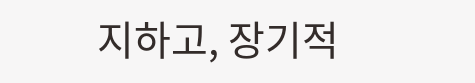지하고, 장기적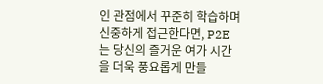인 관점에서 꾸준히 학습하며 신중하게 접근한다면, P2E는 당신의 즐거운 여가 시간을 더욱 풍요롭게 만들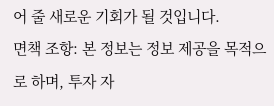어 줄 새로운 기회가 될 것입니다.
면책 조항: 본 정보는 정보 제공을 목적으로 하며, 투자 자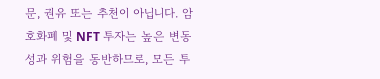문, 권유 또는 추천이 아닙니다. 암호화폐 및 NFT 투자는 높은 변동성과 위험을 동반하므로, 모든 투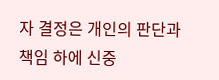자 결정은 개인의 판단과 책임 하에 신중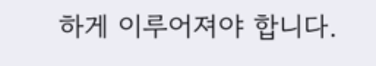하게 이루어져야 합니다.